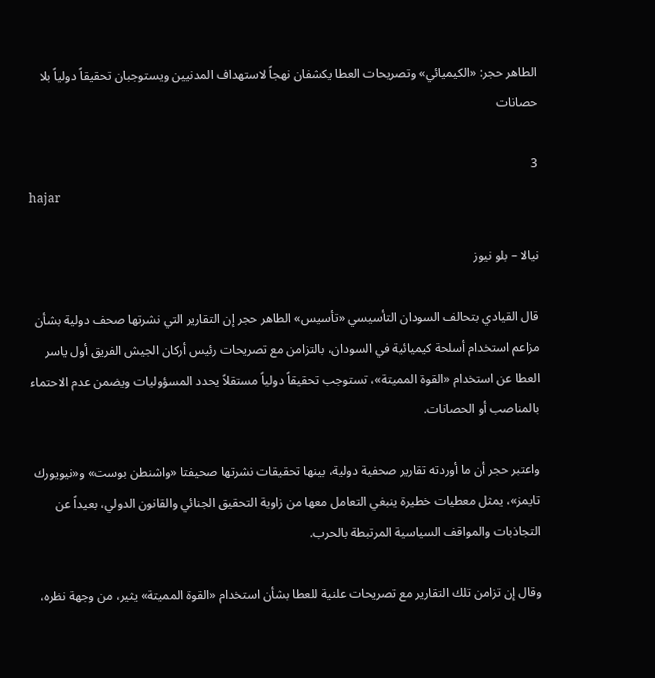الطاهر حجر: «الكيميائي» وتصريحات العطا يكشفان نهجاً لاستهداف المدنيين ويستوجبان تحقيقاً دولياً بلا حصانات

3
hajar

نيالا – بلو نيوز

قال القيادي بتحالف السودان التأسيسي «تأسيس» الطاهر حجر إن التقارير التي نشرتها صحف دولية بشأن مزاعم استخدام أسلحة كيميائية في السودان، بالتزامن مع تصريحات رئيس أركان الجيش الفريق أول ياسر العطا عن استخدام «القوة المميتة»، تستوجب تحقيقاً دولياً مستقلاً يحدد المسؤوليات ويضمن عدم الاحتماء بالمناصب أو الحصانات.

واعتبر حجر أن ما أوردته تقارير صحفية دولية، بينها تحقيقات نشرتها صحيفتا «واشنطن بوست» و«نيويورك تايمز»، يمثل معطيات خطيرة ينبغي التعامل معها من زاوية التحقيق الجنائي والقانون الدولي، بعيداً عن التجاذبات والمواقف السياسية المرتبطة بالحرب.

وقال إن تزامن تلك التقارير مع تصريحات علنية للعطا بشأن استخدام «القوة المميتة» يثير، من وجهة نظره،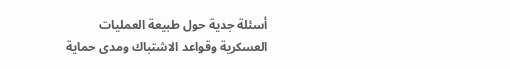أسئلة جدية حول طبيعة العمليات العسكرية وقواعد الاشتباك ومدى حماية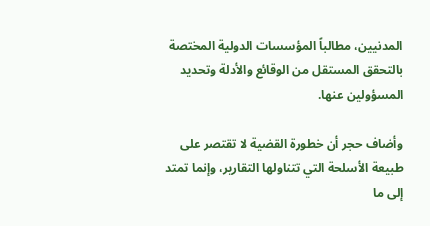المدنيين، مطالباً المؤسسات الدولية المختصة بالتحقق المستقل من الوقائع والأدلة وتحديد المسؤولين عنها.

وأضاف حجر أن خطورة القضية لا تقتصر على طبيعة الأسلحة التي تتناولها التقارير، وإنما تمتد إلى ما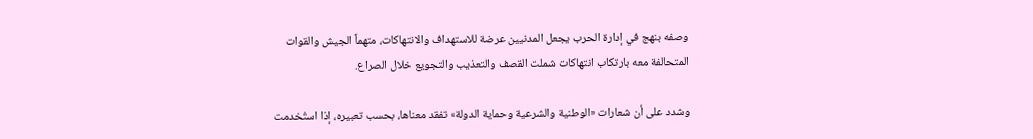وصفه بنهج في إدارة الحرب يجعل المدنيين عرضة للاستهداف والانتهاكات، متهماً الجيش والقوات المتحالفة معه بارتكاب انتهاكات شملت القصف والتعذيب والتجويع خلال الصراع.

وشدد على أن شعارات «الوطنية والشرعية وحماية الدولة» تفقد معناها، بحسب تعبيره، إذا استُخدمت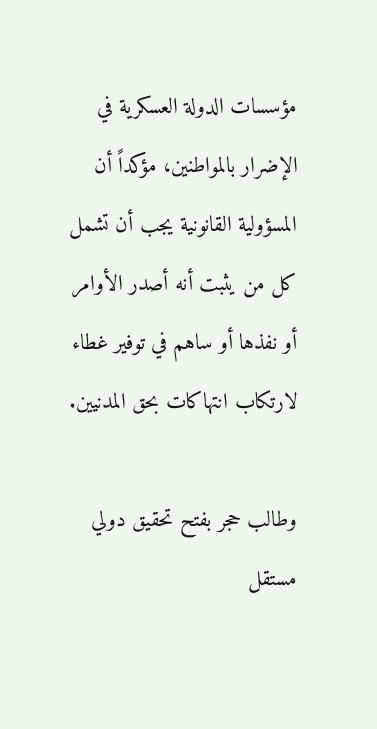مؤسسات الدولة العسكرية في الإضرار بالمواطنين، مؤكداً أن المسؤولية القانونية يجب أن تشمل كل من يثبت أنه أصدر الأوامر أو نفذها أو ساهم في توفير غطاء لارتكاب انتهاكات بحق المدنيين.

وطالب حجر بفتح تحقيق دولي مستقل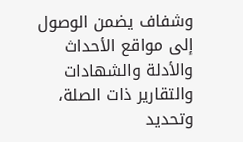وشفاف يضمن الوصول إلى مواقع الأحداث والأدلة والشهادات والتقارير ذات الصلة، وتحديد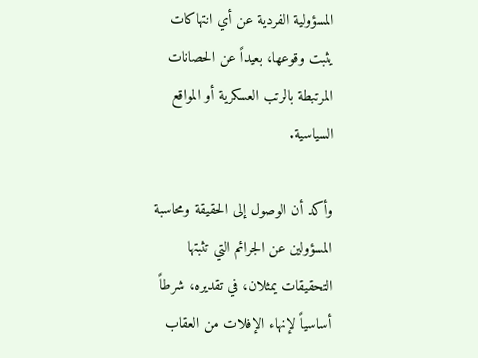المسؤولية الفردية عن أي انتهاكات يثبت وقوعها، بعيداً عن الحصانات المرتبطة بالرتب العسكرية أو المواقع السياسية.

وأكد أن الوصول إلى الحقيقة ومحاسبة المسؤولين عن الجرائم التي تثبتها التحقيقات يمثلان، في تقديره، شرطاً أساسياً لإنهاء الإفلات من العقاب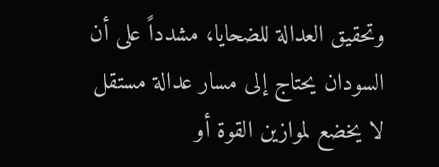وتحقيق العدالة للضحايا، مشدداً على أن السودان يحتاج إلى مسار عدالة مستقل لا يخضع لموازين القوة أو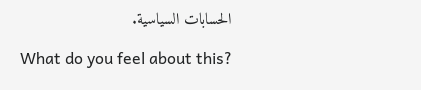الحسابات السياسية.

What do you feel about this?